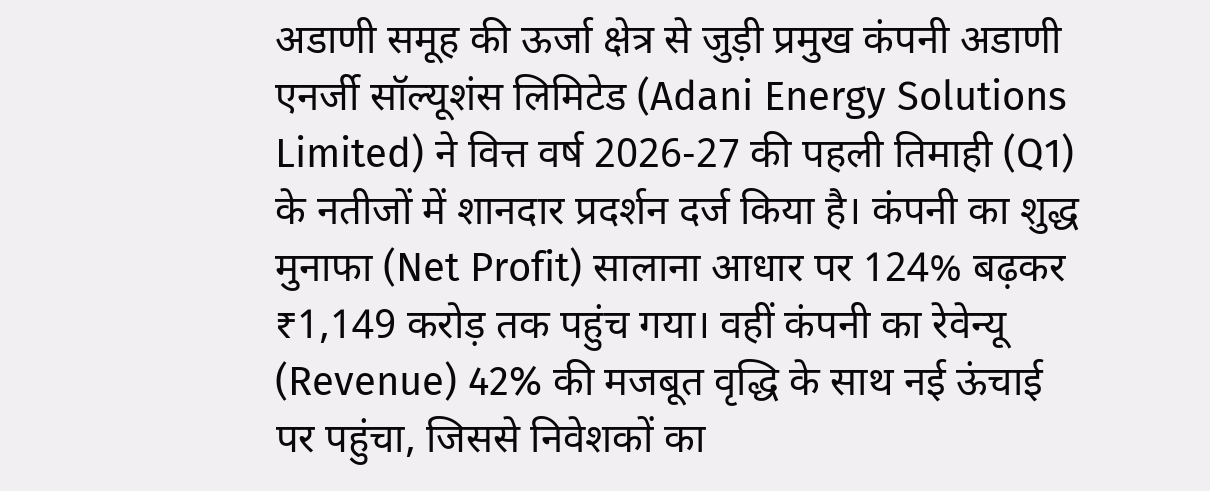अडाणी समूह की ऊर्जा क्षेत्र से जुड़ी प्रमुख कंपनी अडाणी एनर्जी सॉल्यूशंस लिमिटेड (Adani Energy Solutions Limited) ने वित्त वर्ष 2026-27 की पहली तिमाही (Q1) के नतीजों में शानदार प्रदर्शन दर्ज किया है। कंपनी का शुद्ध मुनाफा (Net Profit) सालाना आधार पर 124% बढ़कर ₹1,149 करोड़ तक पहुंच गया। वहीं कंपनी का रेवेन्यू (Revenue) 42% की मजबूत वृद्धि के साथ नई ऊंचाई पर पहुंचा, जिससे निवेशकों का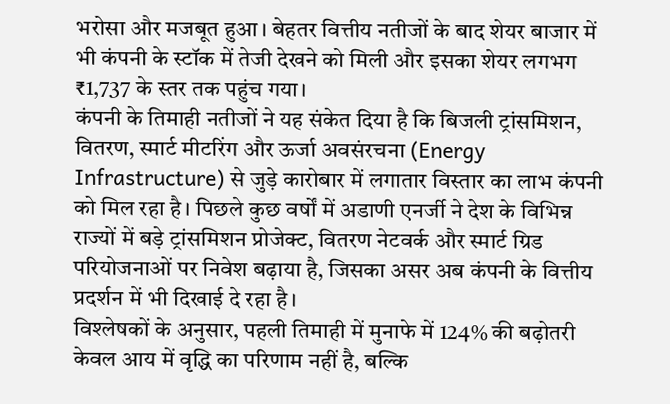भरोसा और मजबूत हुआ। बेहतर वित्तीय नतीजों के बाद शेयर बाजार में भी कंपनी के स्टॉक में तेजी देखने को मिली और इसका शेयर लगभग ₹1,737 के स्तर तक पहुंच गया।
कंपनी के तिमाही नतीजों ने यह संकेत दिया है कि बिजली ट्रांसमिशन, वितरण, स्मार्ट मीटरिंग और ऊर्जा अवसंरचना (Energy Infrastructure) से जुड़े कारोबार में लगातार विस्तार का लाभ कंपनी को मिल रहा है। पिछले कुछ वर्षों में अडाणी एनर्जी ने देश के विभिन्न राज्यों में बड़े ट्रांसमिशन प्रोजेक्ट, वितरण नेटवर्क और स्मार्ट ग्रिड परियोजनाओं पर निवेश बढ़ाया है, जिसका असर अब कंपनी के वित्तीय प्रदर्शन में भी दिखाई दे रहा है।
विश्लेषकों के अनुसार, पहली तिमाही में मुनाफे में 124% की बढ़ोतरी केवल आय में वृद्धि का परिणाम नहीं है, बल्कि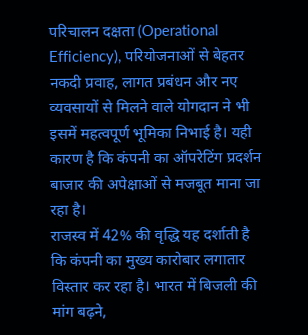परिचालन दक्षता (Operational Efficiency), परियोजनाओं से बेहतर नकदी प्रवाह, लागत प्रबंधन और नए व्यवसायों से मिलने वाले योगदान ने भी इसमें महत्वपूर्ण भूमिका निभाई है। यही कारण है कि कंपनी का ऑपरेटिंग प्रदर्शन बाजार की अपेक्षाओं से मजबूत माना जा रहा है।
राजस्व में 42% की वृद्धि यह दर्शाती है कि कंपनी का मुख्य कारोबार लगातार विस्तार कर रहा है। भारत में बिजली की मांग बढ़ने,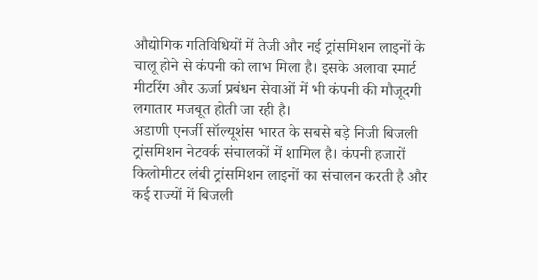औद्योगिक गतिविधियों में तेजी और नई ट्रांसमिशन लाइनों के चालू होने से कंपनी को लाभ मिला है। इसके अलावा स्मार्ट मीटरिंग और ऊर्जा प्रबंधन सेवाओं में भी कंपनी की मौजूदगी लगातार मजबूत होती जा रही है।
अडाणी एनर्जी सॉल्यूशंस भारत के सबसे बड़े निजी बिजली ट्रांसमिशन नेटवर्क संचालकों में शामिल है। कंपनी हजारों किलोमीटर लंबी ट्रांसमिशन लाइनों का संचालन करती है और कई राज्यों में बिजली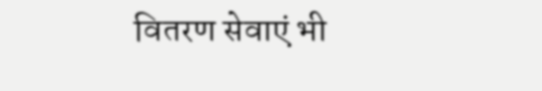वितरण सेवाएं भी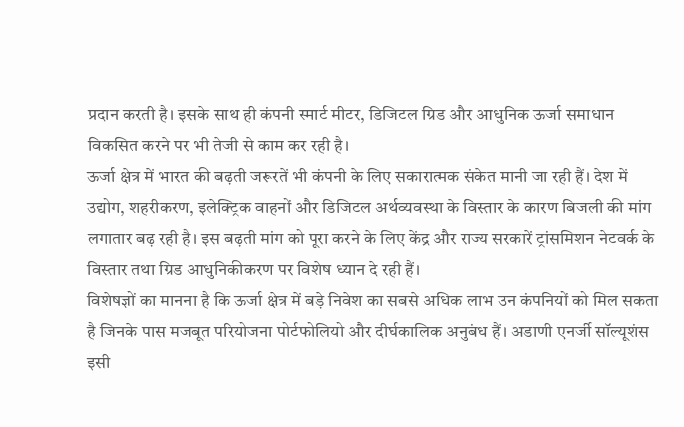प्रदान करती है। इसके साथ ही कंपनी स्मार्ट मीटर, डिजिटल ग्रिड और आधुनिक ऊर्जा समाधान विकसित करने पर भी तेजी से काम कर रही है।
ऊर्जा क्षेत्र में भारत की बढ़ती जरूरतें भी कंपनी के लिए सकारात्मक संकेत मानी जा रही हैं। देश में उद्योग, शहरीकरण, इलेक्ट्रिक वाहनों और डिजिटल अर्थव्यवस्था के विस्तार के कारण बिजली की मांग लगातार बढ़ रही है। इस बढ़ती मांग को पूरा करने के लिए केंद्र और राज्य सरकारें ट्रांसमिशन नेटवर्क के विस्तार तथा ग्रिड आधुनिकीकरण पर विशेष ध्यान दे रही हैं।
विशेषज्ञों का मानना है कि ऊर्जा क्षेत्र में बड़े निवेश का सबसे अधिक लाभ उन कंपनियों को मिल सकता है जिनके पास मजबूत परियोजना पोर्टफोलियो और दीर्घकालिक अनुबंध हैं। अडाणी एनर्जी सॉल्यूशंस इसी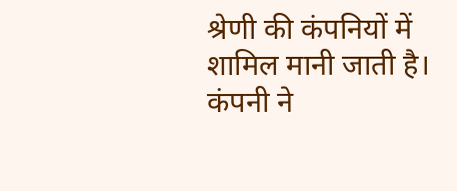श्रेणी की कंपनियों में शामिल मानी जाती है।
कंपनी ने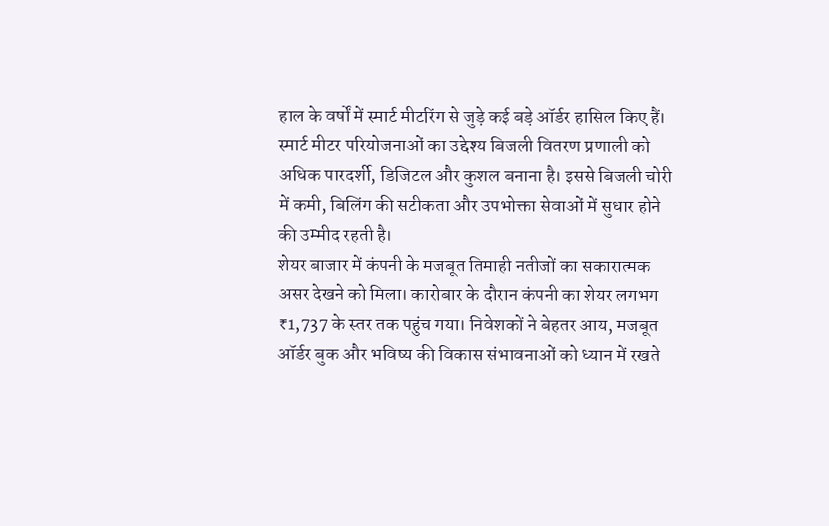हाल के वर्षों में स्मार्ट मीटरिंग से जुड़े कई बड़े ऑर्डर हासिल किए हैं। स्मार्ट मीटर परियोजनाओं का उद्देश्य बिजली वितरण प्रणाली को अधिक पारदर्शी, डिजिटल और कुशल बनाना है। इससे बिजली चोरी में कमी, बिलिंग की सटीकता और उपभोक्ता सेवाओं में सुधार होने की उम्मीद रहती है।
शेयर बाजार में कंपनी के मजबूत तिमाही नतीजों का सकारात्मक असर देखने को मिला। कारोबार के दौरान कंपनी का शेयर लगभग ₹1,737 के स्तर तक पहुंच गया। निवेशकों ने बेहतर आय, मजबूत ऑर्डर बुक और भविष्य की विकास संभावनाओं को ध्यान में रखते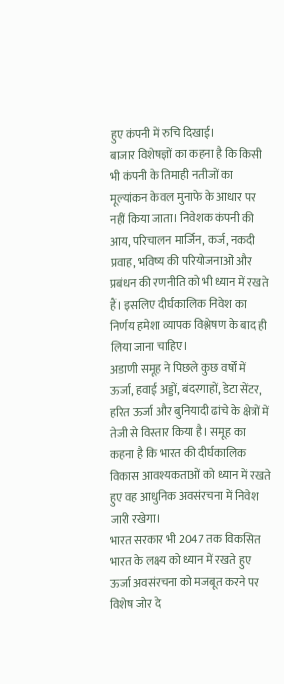हुए कंपनी में रुचि दिखाई।
बाजार विशेषज्ञों का कहना है कि किसी भी कंपनी के तिमाही नतीजों का मूल्यांकन केवल मुनाफे के आधार पर नहीं किया जाता। निवेशक कंपनी की आय, परिचालन मार्जिन, कर्ज, नकदी प्रवाह, भविष्य की परियोजनाओं और प्रबंधन की रणनीति को भी ध्यान में रखते हैं। इसलिए दीर्घकालिक निवेश का निर्णय हमेशा व्यापक विश्लेषण के बाद ही लिया जाना चाहिए।
अडाणी समूह ने पिछले कुछ वर्षों में ऊर्जा, हवाई अड्डों, बंदरगाहों, डेटा सेंटर, हरित ऊर्जा और बुनियादी ढांचे के क्षेत्रों में तेजी से विस्तार किया है। समूह का कहना है कि भारत की दीर्घकालिक विकास आवश्यकताओं को ध्यान में रखते हुए वह आधुनिक अवसंरचना में निवेश जारी रखेगा।
भारत सरकार भी 2047 तक विकसित भारत के लक्ष्य को ध्यान में रखते हुए ऊर्जा अवसंरचना को मजबूत करने पर विशेष जोर दे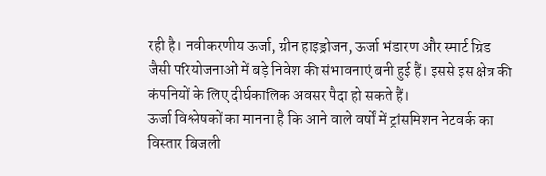रही है। नवीकरणीय ऊर्जा, ग्रीन हाइड्रोजन, ऊर्जा भंडारण और स्मार्ट ग्रिड जैसी परियोजनाओं में बड़े निवेश की संभावनाएं बनी हुई हैं। इससे इस क्षेत्र की कंपनियों के लिए दीर्घकालिक अवसर पैदा हो सकते हैं।
ऊर्जा विश्लेषकों का मानना है कि आने वाले वर्षों में ट्रांसमिशन नेटवर्क का विस्तार बिजली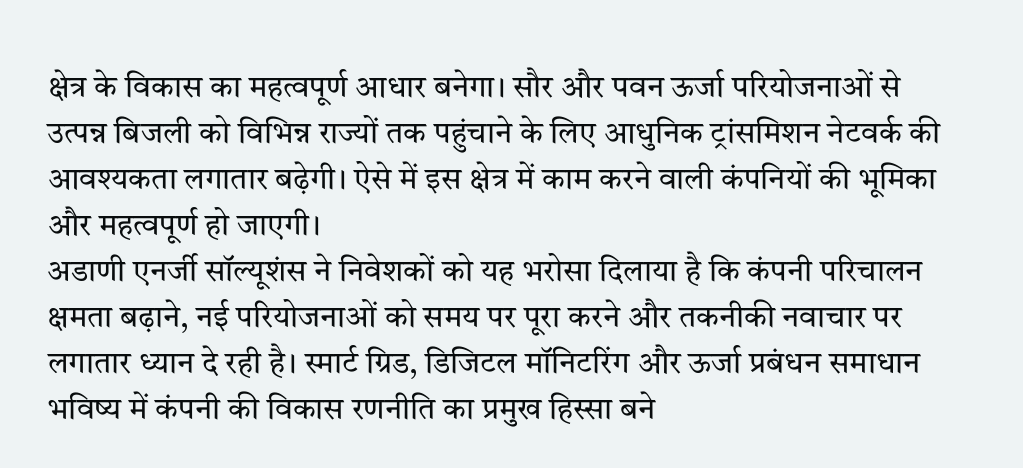क्षेत्र के विकास का महत्वपूर्ण आधार बनेगा। सौर और पवन ऊर्जा परियोजनाओं से उत्पन्न बिजली को विभिन्न राज्यों तक पहुंचाने के लिए आधुनिक ट्रांसमिशन नेटवर्क की आवश्यकता लगातार बढ़ेगी। ऐसे में इस क्षेत्र में काम करने वाली कंपनियों की भूमिका और महत्वपूर्ण हो जाएगी।
अडाणी एनर्जी सॉल्यूशंस ने निवेशकों को यह भरोसा दिलाया है कि कंपनी परिचालन क्षमता बढ़ाने, नई परियोजनाओं को समय पर पूरा करने और तकनीकी नवाचार पर लगातार ध्यान दे रही है। स्मार्ट ग्रिड, डिजिटल मॉनिटरिंग और ऊर्जा प्रबंधन समाधान भविष्य में कंपनी की विकास रणनीति का प्रमुख हिस्सा बने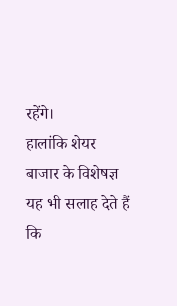रहेंगे।
हालांकि शेयर बाजार के विशेषज्ञ यह भी सलाह देते हैं कि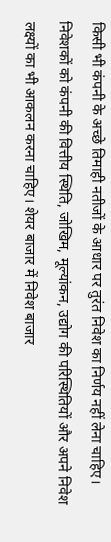किसी भी कंपनी के अच्छे तिमाही नतीजों के आधार पर तुरंत निवेश का निर्णय नहीं लेना चाहिए। निवेशकों को कंपनी की वित्तीय स्थिति, जोखिम, मूल्यांकन, उद्योग की परिस्थितियों और अपने निवेश लक्ष्यों का भी आकलन करना चाहिए। शेयर बाजार में निवेश बाजार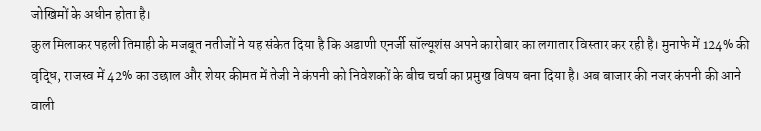जोखिमों के अधीन होता है।
कुल मिलाकर पहली तिमाही के मजबूत नतीजों ने यह संकेत दिया है कि अडाणी एनर्जी सॉल्यूशंस अपने कारोबार का लगातार विस्तार कर रही है। मुनाफे में 124% की वृद्धि, राजस्व में 42% का उछाल और शेयर कीमत में तेजी ने कंपनी को निवेशकों के बीच चर्चा का प्रमुख विषय बना दिया है। अब बाजार की नजर कंपनी की आने वाली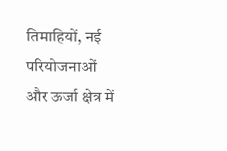तिमाहियों, नई परियोजनाओं और ऊर्जा क्षेत्र में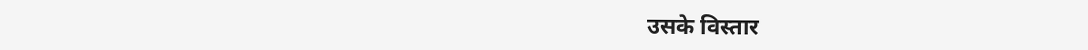उसके विस्तार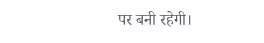पर बनी रहेगी।